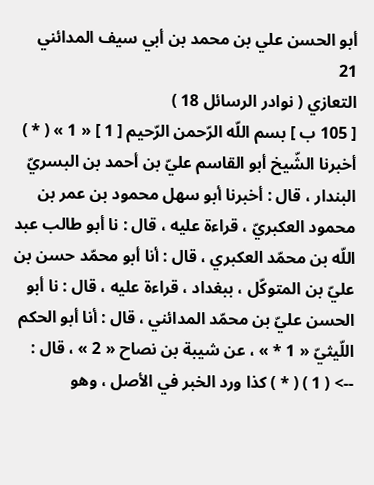أبو الحسن علي بن محمد بن أبي سيف المدائني
21
التعازي ( نوادر الرسائل 18 )
[ 105 ب ] بسم اللّه الرّحمن الرّحيم [ 1 ] « 1 » ( * ) أخبرنا الشّيخ أبو القاسم عليّ بن أحمد بن البسريّ البندار ، قال : أخبرنا أبو سهل محمود بن عمر بن محمود العكبريّ ، قراءة عليه ، قال : نا أبو طالب عبد اللّه بن محمّد العكبري ، قال : أنا أبو محمّد حسن بن عليّ بن المتوكّل ، ببغداد ، قراءة عليه ، قال : نا أبو الحسن عليّ بن محمّد المدائني ، قال : أنا أبو الحكم اللّيثيّ « 1 * » ، عن شيبة بن نصاح « 2 » ، قال :
--> ( 1 ) ( * ) كذا ورد الخبر في الأصل ، وهو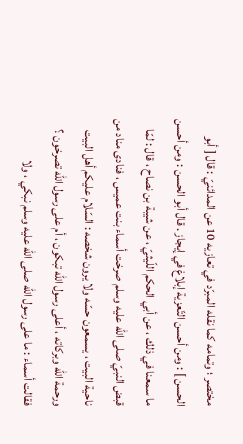مختصر ؛ وتمامه كما نقله المبرّد في تعازيه 10 عن المدائنيّ : قال [ أبو الحسن ] : ومن أحسن التّعزية إبلاغ في إيجاز . قال أبو الحسن : ومن أحسن ما سمعنا في ذلك ، عن أبي الحكم اللّيثيّ ، عن شيبة بن نصاح ، قال : لمّا قبض النبيّ صلى اللّه عليه وسلم صرخت أسماء بنت عميس ، فنادى مناد من ناحية البيت ، يسمعون حسّه ولا يرون شخصه : السّلام عليكم أهل البيت ورحمة اللّه وبركاته ، أعلى رسول اللّه تبكون ، أم على رسول اللّه تصرخون ؟ فقالت أسماء : ما على رسول اللّه صلى اللّه عليه وسلم نبكي ، ولا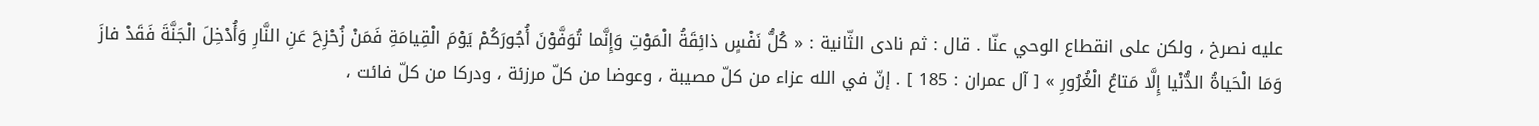عليه نصرخ ، ولكن على انقطاع الوحي عنّا . قال : ثم نادى الثّانية : « كُلُّ نَفْسٍ ذائِقَةُ الْمَوْتِ وَإِنَّما تُوَفَّوْنَ أُجُورَكُمْ يَوْمَ الْقِيامَةِ فَمَنْ زُحْزِحَ عَنِ النَّارِ وَأُدْخِلَ الْجَنَّةَ فَقَدْ فازَ وَمَا الْحَياةُ الدُّنْيا إِلَّا مَتاعُ الْغُرُورِ » [ آل عمران : 185 ] . إنّ في الله عزاء من كلّ مصيبة ، وعوضا من كلّ مرزئة ، ودركا من كلّ فائت ،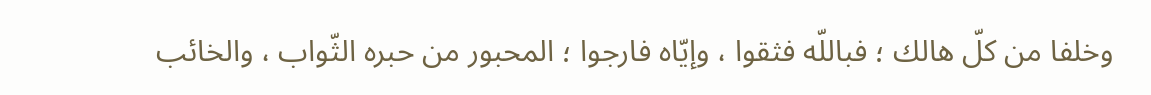وخلفا من كلّ هالك ؛ فباللّه فثقوا ، وإيّاه فارجوا ؛ المحبور من حبره الثّواب ، والخائب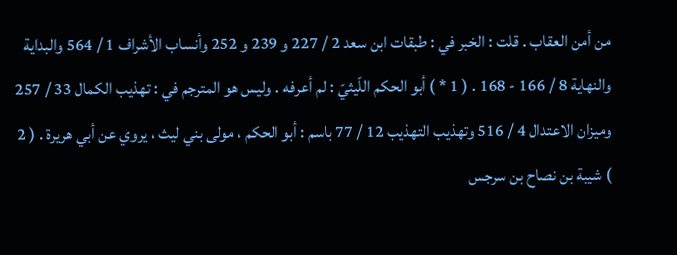من أمن العقاب . قلت : الخبر في : طبقات ابن سعد 2 / 227 و 239 و 252 وأنساب الأشراف 1 / 564 والبداية والنهاية 8 / 166 - 168 . ( 1 * ) أبو الحكم اللّيثيّ : لم أعرفه . وليس هو المترجم في : تهذيب الكمال 33 / 257 وميزان الاعتدال 4 / 516 وتهذيب التهذيب 12 / 77 باسم : أبو الحكم ، مولى بني ليث ، يروي عن أبي هريرة . ( 2 ) شيبة بن نصاح بن سرجس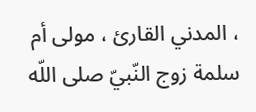، المدني القارئ ، مولى أم سلمة زوج النّبيّ صلى اللّه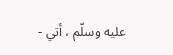عليه وسلّم ، أتي -